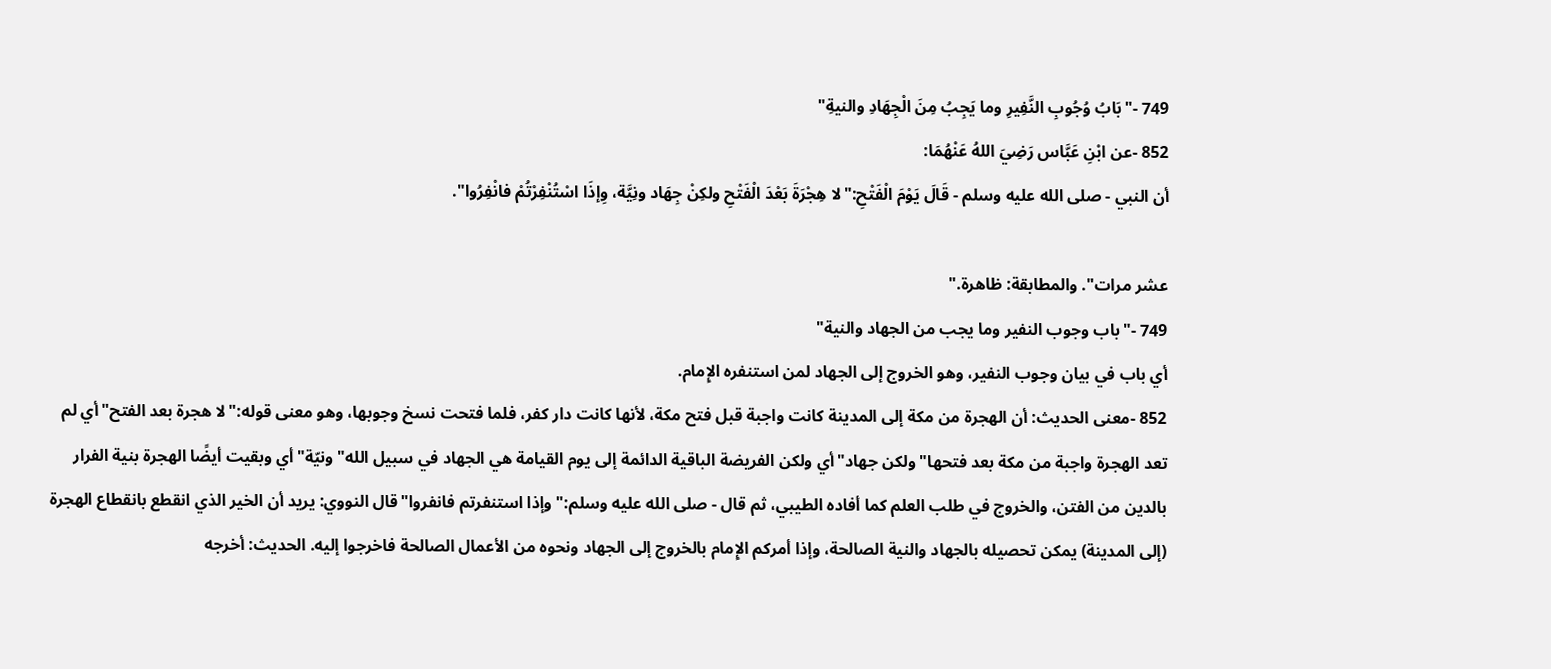749 -"بَابُ وُجُوبِ النَّفِيرِ وما يَجِبُ مِنَ الْجِهَادِ والنيةِ"
852 -عن ابْنِ عَبَّاس رَضِيَ اللهُ عَنْهُمَا:
أن النبي - صلى الله عليه وسلم - قَالَ يَوْمَ الْفَتْحِ:"لا هِجْرَةَ بَعْدَ الْفَتْحِ ولكِنْ جِهَاد ونِيَّة، وِإذَا اسْتُنْفِرْتُمْ فانْفِرُوا".

عشر مرات". والمطابقة: ظاهرة."
749 -"باب وجوب النفير وما يجب من الجهاد والنية"
أي باب في بيان وجوب النفير، وهو الخروج إلى الجهاد لمن استنفره الإِمام.
852 -معنى الحديث: أن الهجرة من مكة إلى المدينة كانت واجبة قبل فتح مكة، لأنها كانت دار كفر، فلما فتحت نسخ وجوبها، وهو معنى قوله:"لا هجرة بعد الفتح"أي لم تعد الهجرة واجبة من مكة بعد فتحها"ولكن جهاد"أي ولكن الفريضة الباقية الدائمة إلى يوم القيامة هي الجهاد في سبيل الله"ونيّة"أي وبقيت أيضًا الهجرة بنية الفرار بالدين من الفتن، والخروج في طلب العلم كما أفاده الطيبي، ثم قال - صلى الله عليه وسلم:"وإذا استنفرتم فانفروا"قال النووي: يريد أن الخير الذي انقطع بانقطاع الهجرة (إلى المدينة) يمكن تحصيله بالجهاد والنية الصالحة، وإذا أمركم الإِمام بالخروج إلى الجهاد ونحوه من الأعمال الصالحة فاخرجوا إليه. الحديث: أخرجه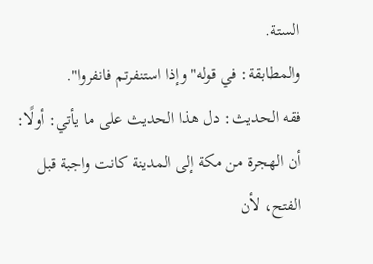الستة.
والمطابقة: في قوله"وإذا استنفرتم فانفروا".
فقه الحديث: دل هذا الحديث على ما يأتي: أولًا: أن الهجرة من مكة إلى المدينة كانت واجبة قبل الفتح، لأن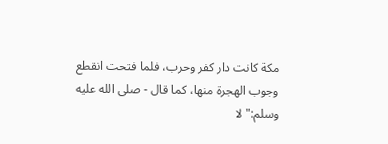مكة كانت دار كفر وحرب، فلما فتحت انقطع وجوب الهجرة منها، كما قال - صلى الله عليه وسلم:"لا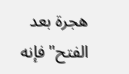هجرة بعد الفتح"فإنه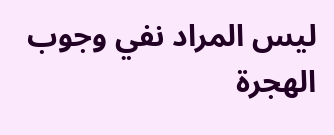ليس المراد نفي وجوب الهجرة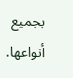بجميع أنواعها.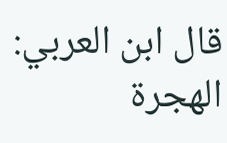قال ابن العربي: الهجرة